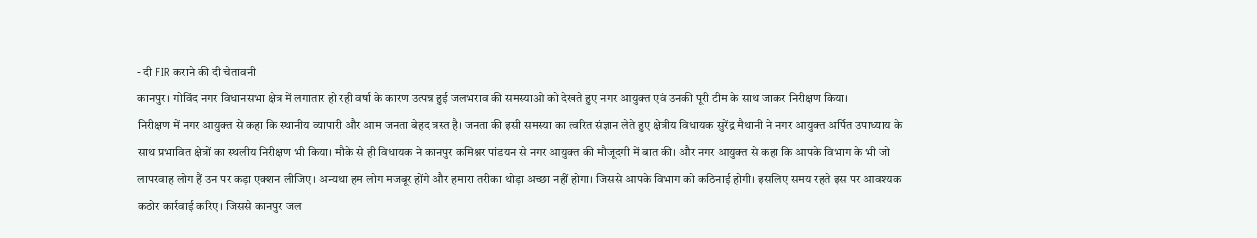- दी FIR कराने की दी चेतावनी
कानपुर। गोविंद नगर विधानसभा क्षेत्र में लगातार हो रही वर्षा के कारण उत्पन्न हुई जलभराव की समस्याओ को देखते हुए नगर आयुक्त एवं उनकी पूरी टीम के साथ जाकर निरीक्षण किया।
निरीक्षण में नगर आयुक्त से कहा कि स्थानीय व्यापारी और आम जनता बेहद त्रस्त है। जनता की इसी समस्या का त्वरित संज्ञान लेते हुए क्षेत्रीय विधायक सुरेंद्र मैथानी ने नगर आयुक्त अर्पित उपाध्याय के साथ प्रभावित क्षेत्रों का स्थलीय निरीक्षण भी किया। मौके से ही विधायक ने कानपुर कमिश्नर पांडयन से नगर आयुक्त की मौजूदगी में बात की। और नगर आयुक्त से कहा कि आपके विभाग के भी जो लापरवाह लोग हैं उन पर कड़ा एक्शन लीजिए। अन्यथा हम लोग मजबूर होंगे और हमारा तरीका थोड़ा अच्छा नहीं होगा। जिससे आपके विभाग को कठिनाई होगी। इसलिए समय रहते इस पर आवश्यक कठोर कार्रवाई करिए। जिससे कानपुर जल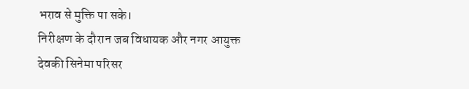भराव से मुक्ति पा सके।
निरीक्षण के दौरान जब विधायक और नगर आयुक्त देवकी सिनेमा परिसर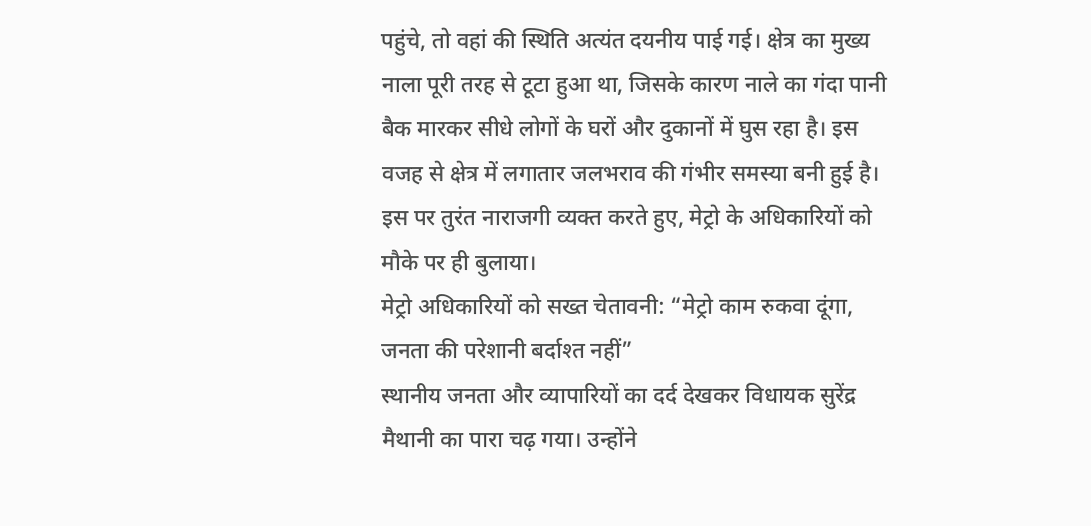पहुंचे, तो वहां की स्थिति अत्यंत दयनीय पाई गई। क्षेत्र का मुख्य नाला पूरी तरह से टूटा हुआ था, जिसके कारण नाले का गंदा पानी बैक मारकर सीधे लोगों के घरों और दुकानों में घुस रहा है। इस वजह से क्षेत्र में लगातार जलभराव की गंभीर समस्या बनी हुई है। इस पर तुरंत नाराजगी व्यक्त करते हुए, मेट्रो के अधिकारियों को मौके पर ही बुलाया।
मेट्रो अधिकारियों को सख्त चेतावनी: “मेट्रो काम रुकवा दूंगा, जनता की परेशानी बर्दाश्त नहीं”
स्थानीय जनता और व्यापारियों का दर्द देखकर विधायक सुरेंद्र मैथानी का पारा चढ़ गया। उन्होंने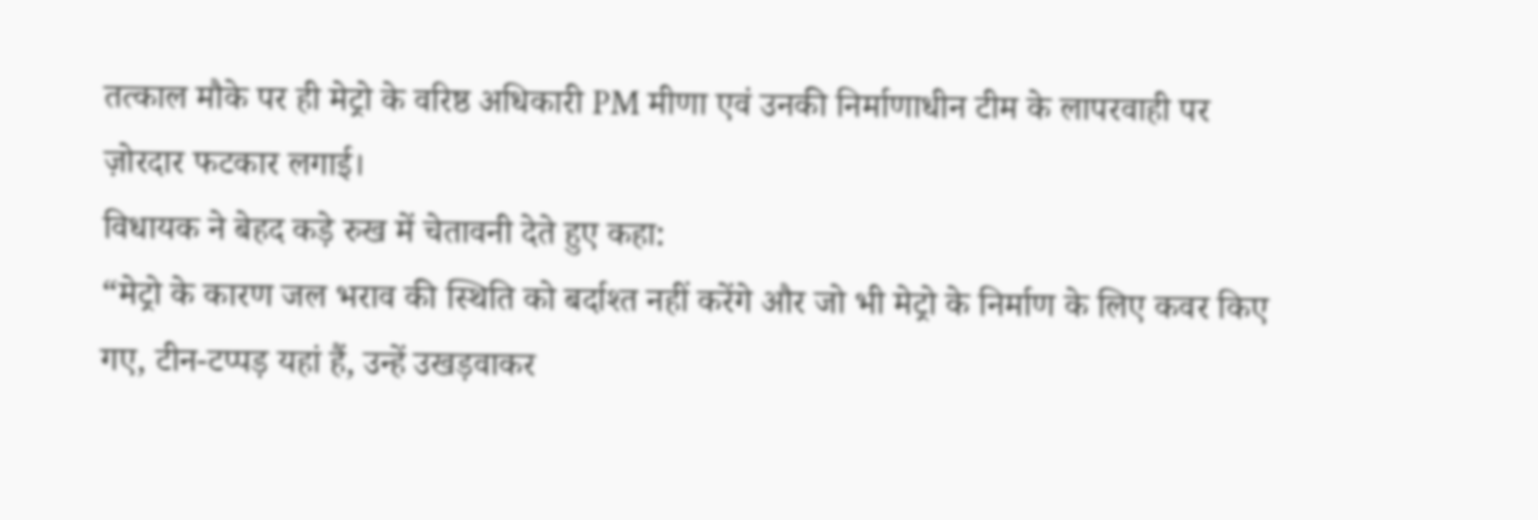तत्काल मौके पर ही मेट्रो के वरिष्ठ अधिकारी PM मीणा एवं उनकी निर्माणाधीन टीम के लापरवाही पर ज़ोरदार फटकार लगाई।
विधायक ने बेहद कड़े रुख में चेतावनी देते हुए कहा:
“मेट्रो के कारण जल भराव की स्थिति को बर्दाश्त नहीं करेंगे और जो भी मेट्रो के निर्माण के लिए कवर किए गए, टीन-टप्पड़ यहां हैं, उन्हें उखड़वाकर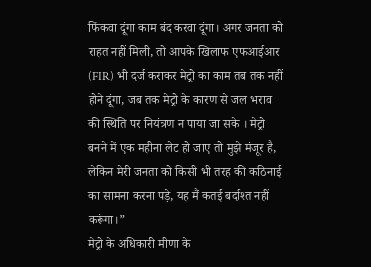फिंकवा दूंगा काम बंद करवा दूंगा। अगर जनता को राहत नहीं मिली, तो आपके खिलाफ एफआईआर (FIR) भी दर्ज कराकर मेट्रो का काम तब तक नहीं होने दूंगा, जब तक मेट्रो के कारण से जल भराव की स्थिति पर नियंत्रण न पाया जा सके । मेट्रो बनने में एक महीना लेट हो जाए तो मुझे मंजूर है, लेकिन मेरी जनता को किसी भी तरह की कठिनाई का सामना करना पड़े, यह मैं कतई बर्दाश्त नहीं करूंगा।”
मेट्रो के अधिकारी मीणा के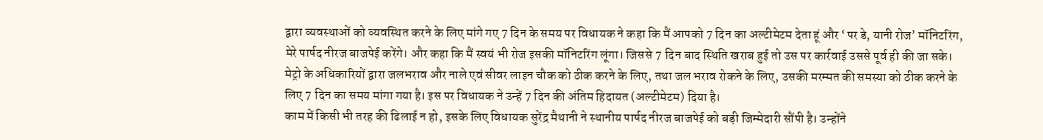द्वारा व्यवस्थाओं को व्यवस्थित करने के लिए मांगे गए 7 दिन के समय पर विधायक ने कहा कि मैं आपको 7 दिन का अल्टीमेटम देता हूं और ‘पर डे, यानी रोज’ मॉनिटरिंग, मेरे पार्षद नीरज बाजपेई करेंगे। और कहा कि मैं स्वयं भी रोज इसकी मॉनिटरिंग लूंगा। जिससे 7 दिन बाद स्थिति खराब हुई तो उस पर कार्रवाई उससे पूर्व ही की जा सके।
मेट्रो के अधिकारियों द्वारा जलभराव और नाले एवं सीवर लाइन चौक को ठीक करने के लिए, तथा जल भराव रोकने के लिए, उसकी मरम्मत की समस्या को ठीक करने के लिए 7 दिन का समय मांगा गया है। इस पर विधायक ने उन्हें 7 दिन की अंतिम हिदायत (अल्टीमेटम) दिया है।
काम में किसी भी तरह की ढिलाई न हो, इसके लिए विधायक सुरेंद्र मैथानी ने स्थानीय पार्षद नीरज बाजपेई को बड़ी जिम्मेदारी सौंपी है। उन्होंने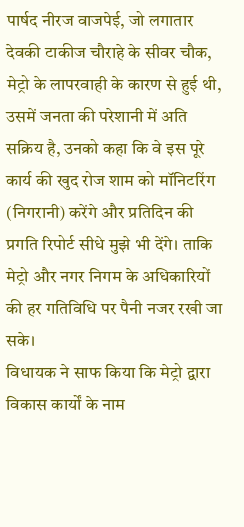पार्षद नीरज वाजपेई, जो लगातार देवकी टाकीज चौराहे के सीवर चौक, मेट्रो के लापरवाही के कारण से हुई थी, उसमें जनता की परेशानी में अति सक्रिय है, उनको कहा कि वे इस पूरे कार्य की खुद रोज शाम को मॉनिटरिंग (निगरानी) करेंगे और प्रतिदिन की प्रगति रिपोर्ट सीधे मुझे भी देंगे। ताकि मेट्रो और नगर निगम के अधिकारियों की हर गतिविधि पर पैनी नजर रखी जा सके।
विधायक ने साफ किया कि मेट्रो द्वारा विकास कार्यों के नाम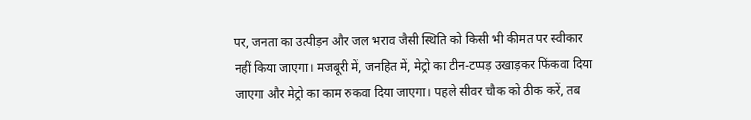पर, जनता का उत्पीड़न और जल भराव जैसी स्थिति को किसी भी कीमत पर स्वीकार नहीं किया जाएगा। मजबूरी में, जनहित में, मेट्रो का टीन-टप्पड़ उखाड़कर फिंकवा दिया जाएगा और मेट्रो का काम रुकवा दिया जाएगा। पहले सीवर चौक को ठीक करें, तब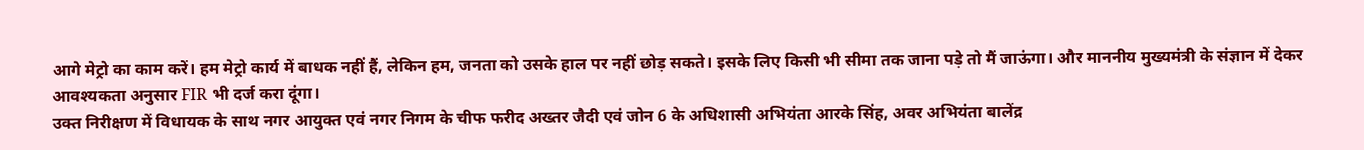आगे मेट्रो का काम करें। हम मेट्रो कार्य में बाधक नहीं हैं, लेकिन हम, जनता को उसके हाल पर नहीं छोड़ सकते। इसके लिए किसी भी सीमा तक जाना पड़े तो मैं जाऊंगा। और माननीय मुख्यमंत्री के संज्ञान में देकर आवश्यकता अनुसार FIR भी दर्ज करा दूंगा।
उक्त निरीक्षण में विधायक के साथ नगर आयुक्त एवं नगर निगम के चीफ फरीद अख्तर जैदी एवं जोन 6 के अधिशासी अभियंता आरके सिंह, अवर अभियंता बालेंद्र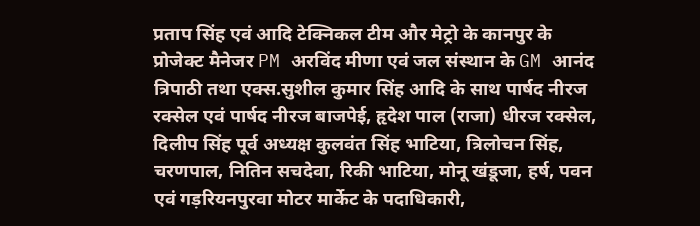प्रताप सिंह एवं आदि टेक्निकल टीम और मेट्रो के कानपुर के प्रोजेक्ट मैनेजर PM अरविंद मीणा एवं जल संस्थान के GM आनंद त्रिपाठी तथा एक्स.सुशील कुमार सिंह आदि के साथ पार्षद नीरज रक्सेल एवं पार्षद नीरज बाजपेई, हृदेश पाल (राजा) धीरज रक्सेल, दिलीप सिंह पूर्व अध्यक्ष कुलवंत सिंह भाटिया, त्रिलोचन सिंह, चरणपाल, नितिन सचदेवा, रिकी भाटिया, मोनू खंडूजा, हर्ष, पवन एवं गड़रियनपुरवा मोटर मार्केट के पदाधिकारी,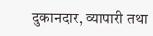दुकानदार, व्यापारी तथा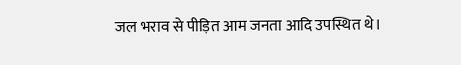जल भराव से पीड़ित आम जनता आदि उपस्थित थे।